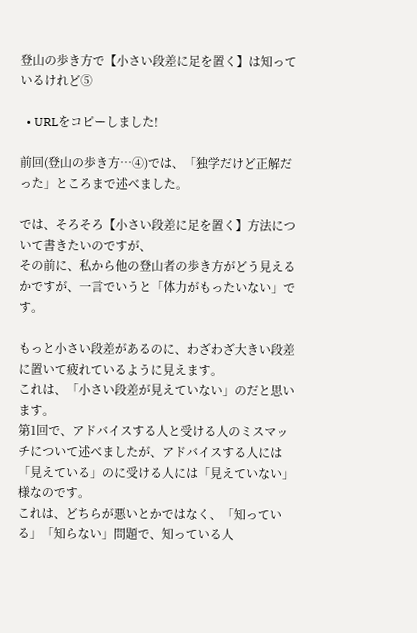登山の歩き方で【小さい段差に足を置く】は知っているけれど⑤

  • URLをコピーしました!

前回(登山の歩き方…④)では、「独学だけど正解だった」ところまで述べました。

では、そろそろ【小さい段差に足を置く】方法について書きたいのですが、
その前に、私から他の登山者の歩き方がどう見えるかですが、一言でいうと「体力がもったいない」です。

もっと小さい段差があるのに、わざわざ大きい段差に置いて疲れているように見えます。
これは、「小さい段差が見えていない」のだと思います。
第1回で、アドバイスする人と受ける人のミスマッチについて述べましたが、アドバイスする人には「見えている」のに受ける人には「見えていない」様なのです。
これは、どちらが悪いとかではなく、「知っている」「知らない」問題で、知っている人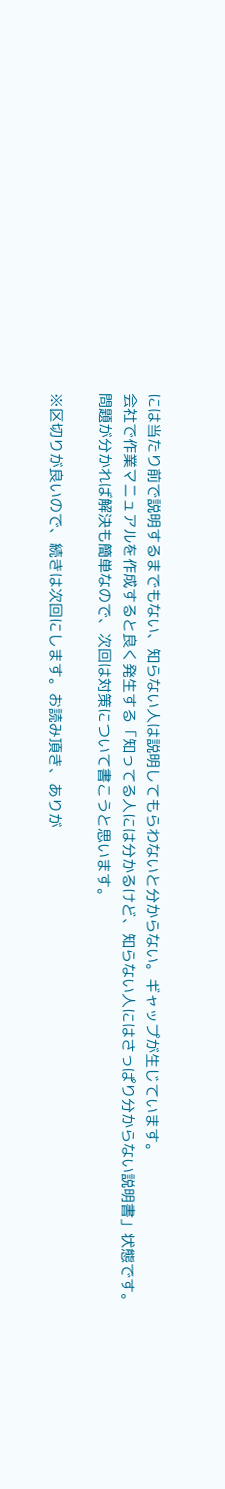には当たり前で説明するまでもない、知らない人は説明してもらわないと分からない。ギャップが生じています。
会社で作業マニュアルを作成すると良く発生する「知ってる人には分かるけど、知らない人にはさっぱり分からない説明書」状態です。
問題が分かれば解決も簡単なので、次回は対策について書こうと思います。

※区切りが良いので、続きは次回にします。お読み頂き、ありが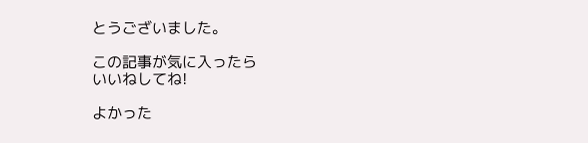とうございました。

この記事が気に入ったら
いいねしてね!

よかった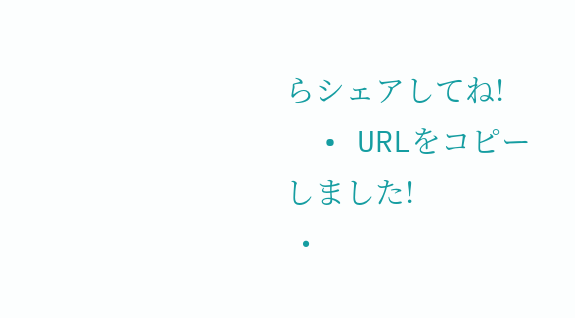らシェアしてね!
  • URLをコピーしました!
  •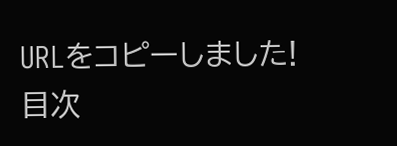URLをコピーしました!
目次